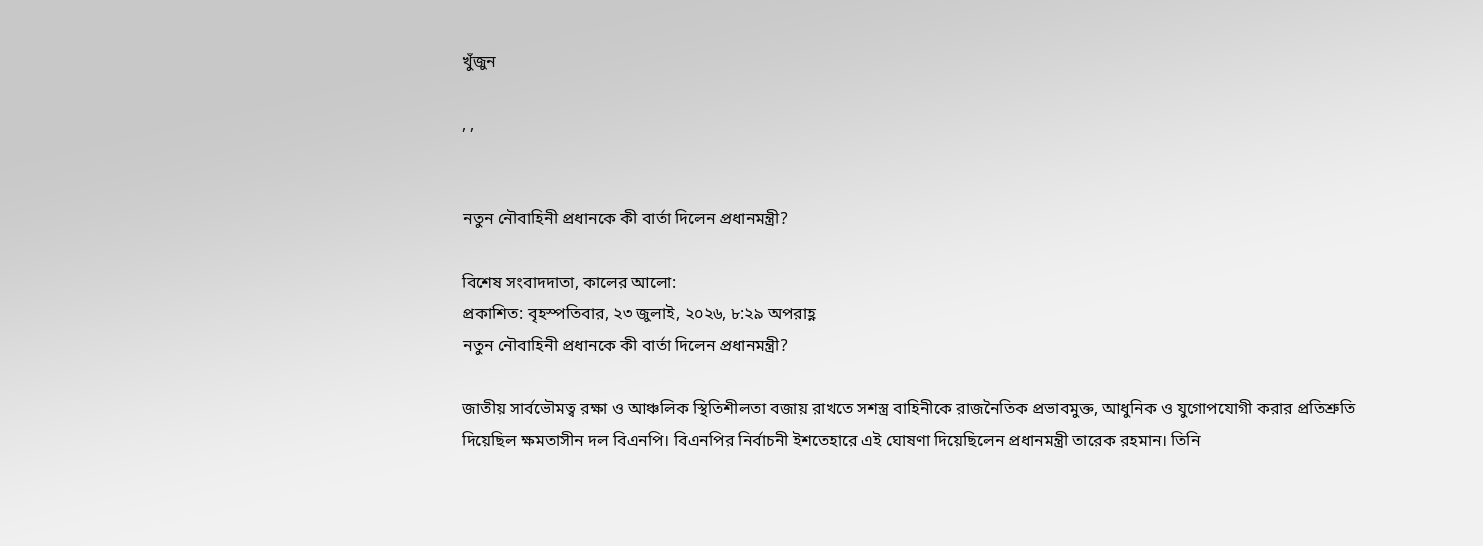খুঁজুন

, ,


নতুন নৌবাহিনী প্রধানকে কী বার্তা দিলেন প্রধানমন্ত্রী?

বিশেষ সংবাদদাতা, কালের আলো:
প্রকাশিত: বৃহস্পতিবার, ২৩ জুলাই, ২০২৬, ৮:২৯ অপরাহ্ণ
নতুন নৌবাহিনী প্রধানকে কী বার্তা দিলেন প্রধানমন্ত্রী?

জাতীয় সার্বভৌমত্ব রক্ষা ও আঞ্চলিক স্থিতিশীলতা বজায় রাখতে সশস্ত্র বাহিনীকে রাজনৈতিক প্রভাবমুক্ত, আধুনিক ও যুগোপযোগী করার প্রতিশ্রুতি দিয়েছিল ক্ষমতাসীন দল বিএনপি। বিএনপির নির্বাচনী ইশতেহারে এই ঘোষণা দিয়েছিলেন প্রধানমন্ত্রী তারেক রহমান। তিনি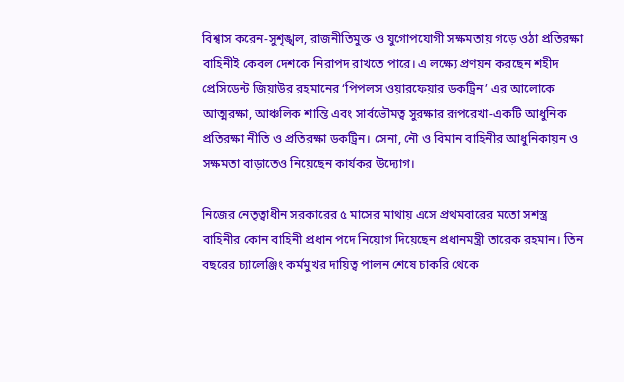বিশ্বাস করেন-সুশৃঙ্খল, রাজনীতিমুক্ত ও যুগোপযোগী সক্ষমতায় গড়ে ওঠা প্রতিরক্ষা বাহিনীই কেবল দেশকে নিরাপদ রাখতে পারে। এ লক্ষ্যে প্রণয়ন করছেন শহীদ প্রেসিডেন্ট জিয়াউর রহমানের ‘পিপলস ওয়ারফেয়ার ডকট্রিন’ এর আলোকে আত্মরক্ষা, আঞ্চলিক শান্তি এবং সার্বভৌমত্ব সুরক্ষার রূপরেখা-একটি আধুনিক প্রতিরক্ষা নীতি ও প্রতিরক্ষা ডকট্রিন। সেনা, নৌ ও বিমান বাহিনীর আধুনিকায়ন ও সক্ষমতা বাড়াতেও নিয়েছেন কার্যকর উদ্যোগ।

নিজের নেতৃত্বাধীন সরকারের ৫ মাসের মাথায় এসে প্রথমবারের মতো সশস্ত্র বাহিনীর কোন বাহিনী প্রধান পদে নিয়োগ দিয়েছেন প্রধানমন্ত্রী তারেক রহমান। তিন বছরের চ্যালেঞ্জিং কর্মমুখর দায়িত্ব পালন শেষে চাকরি থেকে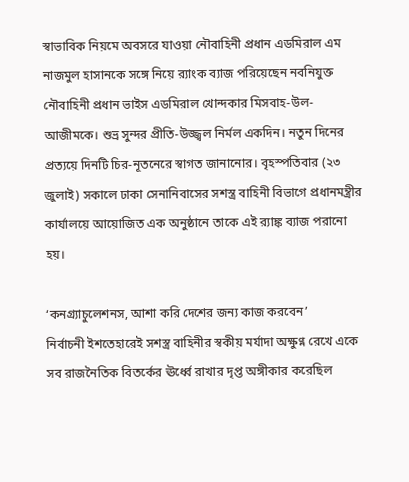স্বাভাবিক নিয়মে অবসরে যাওয়া নৌবাহিনী প্রধান এডমিরাল এম নাজমুল হাসানকে সঙ্গে নিয়ে র‌্যাংক ব্যাজ পরিয়েছেন নবনিযুক্ত নৌবাহিনী প্রধান ভাইস এডমিরাল খোন্দকার মিসবাহ-উল-আজীমকে। শুভ্র সুন্দর প্রীতি-উজ্জ্বল নির্মল একদিন। নতুন দিনের প্রত্যয়ে দিনটি চির-নূতনেরে স্বাগত জানানোর। বৃহস্পতিবার (২৩ জুলাই) সকালে ঢাকা সেনানিবাসের সশস্ত্র বাহিনী বিভাগে প্রধানমন্ত্রীর কার্যালয়ে আয়োজিত এক অনুষ্ঠানে তাকে এই র‌্যাঙ্ক ব্যাজ পরানো হয়।

‘কনগ্র্যাচুলেশনস, আশা করি দেশের জন্য কাজ করবেন’
নির্বাচনী ইশতেহারেই সশস্ত্র বাহিনীর স্বকীয় মর্যাদা অক্ষুণ্ন রেখে একে সব রাজনৈতিক বিতর্কের ঊর্ধ্বে রাখার দৃপ্ত অঙ্গীকার করেছিল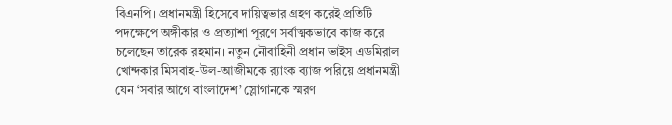বিএনপি। প্রধানমন্ত্রী হিসেবে দায়িত্বভার গ্রহণ করেই প্রতিটি পদক্ষেপে অঙ্গীকার ও প্রত্যাশা পূরণে সর্বাত্মকভাবে কাজ করে চলেছেন তারেক রহমান। নতুন নৌবাহিনী প্রধান ভাইস এডমিরাল খোন্দকার মিসবাহ-উল-আজীমকে র‌্যাংক ব্যাজ পরিয়ে প্রধানমন্ত্রী যেন ‘সবার আগে বাংলাদেশ’ স্লোগানকে স্মরণ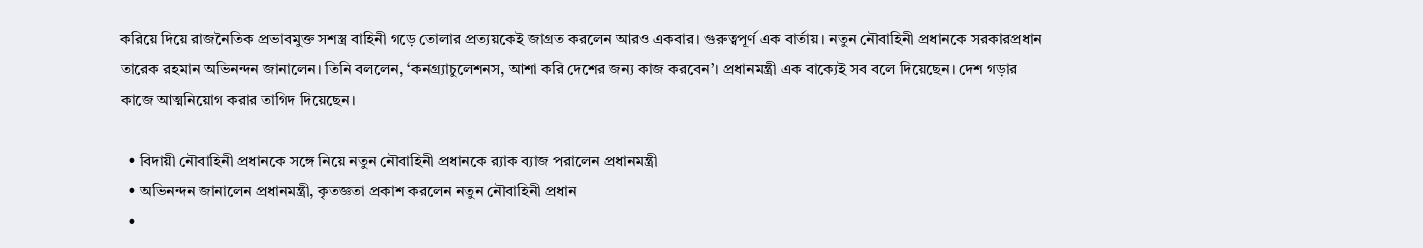করিয়ে দিয়ে রাজনৈতিক প্রভাবমুক্ত সশস্ত্র বাহিনী গড়ে তোলার প্রত্যয়কেই জাগ্রত করলেন আরও একবার। গুরুত্বপূর্ণ এক বার্তায়। নতুন নৌবাহিনী প্রধানকে সরকারপ্রধান তারেক রহমান অভিনন্দন জানালেন। তিনি বললেন, ‘কনগ্র্যাচুলেশনস, আশা করি দেশের জন্য কাজ করবেন’। প্রধানমন্ত্রী এক বাক্যেই সব বলে দিয়েছেন। দেশ গড়ার কাজে আত্মনিয়োগ করার তাগিদ দিয়েছেন।

  • বিদায়ী নৌবাহিনী প্রধানকে সঙ্গে নিয়ে নতুন নৌবাহিনী প্রধানকে র‌্যাক ব্যাজ পরালেন প্রধানমন্ত্রী
  • অভিনন্দন জানালেন প্রধানমন্ত্রী, কৃতজ্ঞতা প্রকাশ করলেন নতুন নৌবাহিনী প্রধান
  •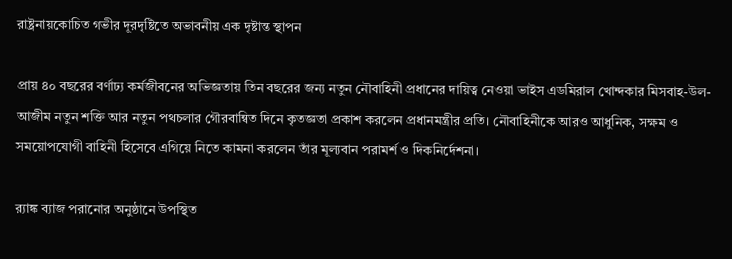রাষ্ট্রনায়কোচিত গভীর দূরদৃষ্টিতে অভাবনীয় এক দৃষ্টান্ত স্থাপন

প্রায় ৪০ বছরের বর্ণাঢ্য কর্মজীবনের অভিজ্ঞতায় তিন বছরের জন্য নতুন নৌবাহিনী প্রধানের দায়িত্ব নেওয়া ভাইস এডমিরাল খোন্দকার মিসবাহ-উল-আজীম নতুন শক্তি আর নতুন পথচলার গৌরবান্বিত দিনে কৃতজ্ঞতা প্রকাশ করলেন প্রধানমন্ত্রীর প্রতি। নৌবাহিনীকে আরও আধুনিক, সক্ষম ও সময়োপযোগী বাহিনী হিসেবে এগিয়ে নিতে কামনা করলেন তাঁর মূল্যবান পরামর্শ ও দিকনির্দেশনা।

র‌্যাঙ্ক ব্যাজ পরানোর অনুষ্ঠানে উপস্থিত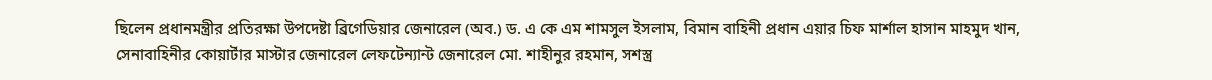ছিলেন প্রধানমন্ত্রীর প্রতিরক্ষা উপদেষ্টা ব্রিগেডিয়ার জেনারেল (অব.) ড. এ কে এম শামসুল ইসলাম, বিমান বাহিনী প্রধান এয়ার চিফ মার্শাল হাসান মাহমুদ খান, সেনাবাহিনীর কোয়ার্টার মাস্টার জেনারেল লেফটেন্যান্ট জেনারেল মো. শাহীনুর রহমান, সশস্ত্র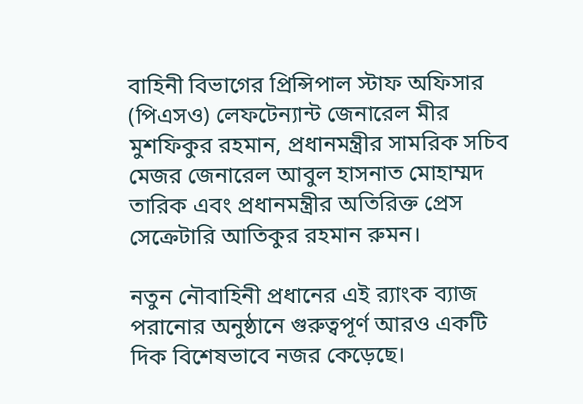বাহিনী বিভাগের প্রিন্সিপাল স্টাফ অফিসার (পিএসও) লেফটেন্যান্ট জেনারেল মীর মুশফিকুর রহমান, প্রধানমন্ত্রীর সামরিক সচিব মেজর জেনারেল আবুল হাসনাত মোহাম্মদ তারিক এবং প্রধানমন্ত্রীর অতিরিক্ত প্রেস সেক্রেটারি আতিকুর রহমান রুমন।

নতুন নৌবাহিনী প্রধানের এই র‌্যাংক ব্যাজ পরানোর অনুষ্ঠানে গুরুত্বপূর্ণ আরও একটি দিক বিশেষভাবে নজর কেড়েছে।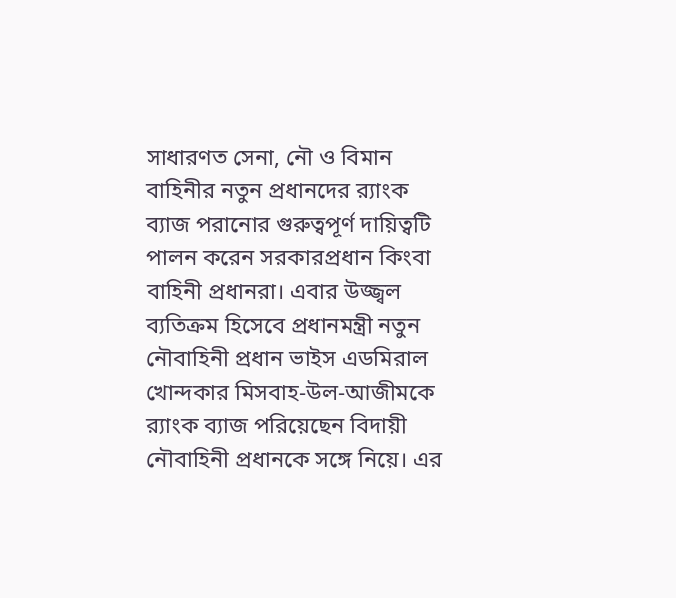সাধারণত সেনা, নৌ ও বিমান বাহিনীর নতুন প্রধানদের র‌্যাংক ব্যাজ পরানোর গুরুত্বপূর্ণ দায়িত্বটি পালন করেন সরকারপ্রধান কিংবা বাহিনী প্রধানরা। এবার উজ্জ্বল ব্যতিক্রম হিসেবে প্রধানমন্ত্রী নতুন নৌবাহিনী প্রধান ভাইস এডমিরাল খোন্দকার মিসবাহ-উল-আজীমকে র‌্যাংক ব্যাজ পরিয়েছেন বিদায়ী নৌবাহিনী প্রধানকে সঙ্গে নিয়ে। এর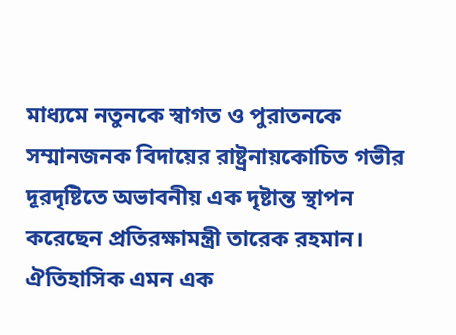মাধ্যমে নতুনকে স্বাগত ও পুরাতনকে সম্মানজনক বিদায়ের রাষ্ট্রনায়কোচিত গভীর দূরদৃষ্টিতে অভাবনীয় এক দৃষ্টান্ত স্থাপন করেছেন প্রতিরক্ষামন্ত্রী তারেক রহমান। ঐতিহাসিক এমন এক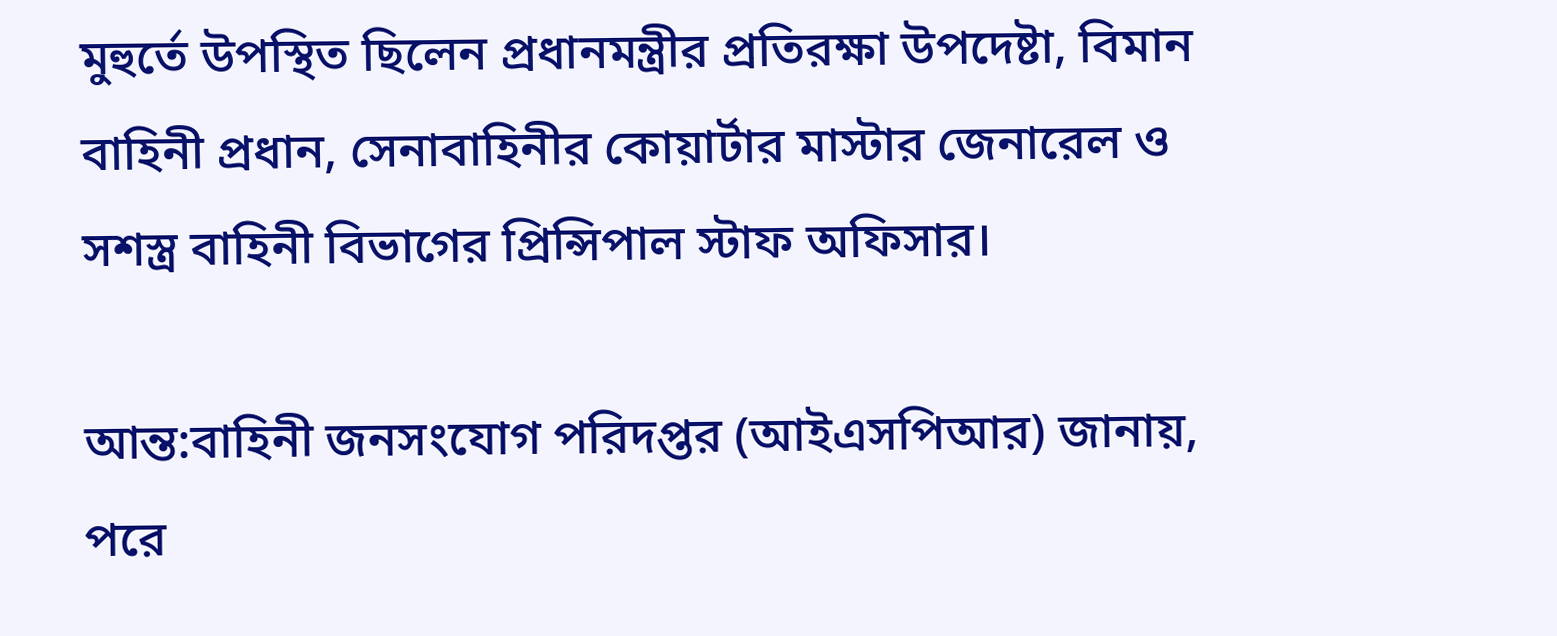মুহুর্তে উপস্থিত ছিলেন প্রধানমন্ত্রীর প্রতিরক্ষা উপদেষ্টা, বিমান বাহিনী প্রধান, সেনাবাহিনীর কোয়ার্টার মাস্টার জেনারেল ও সশস্ত্র বাহিনী বিভাগের প্রিন্সিপাল স্টাফ অফিসার।

আন্ত:বাহিনী জনসংযোগ পরিদপ্তর (আইএসপিআর) জানায়, পরে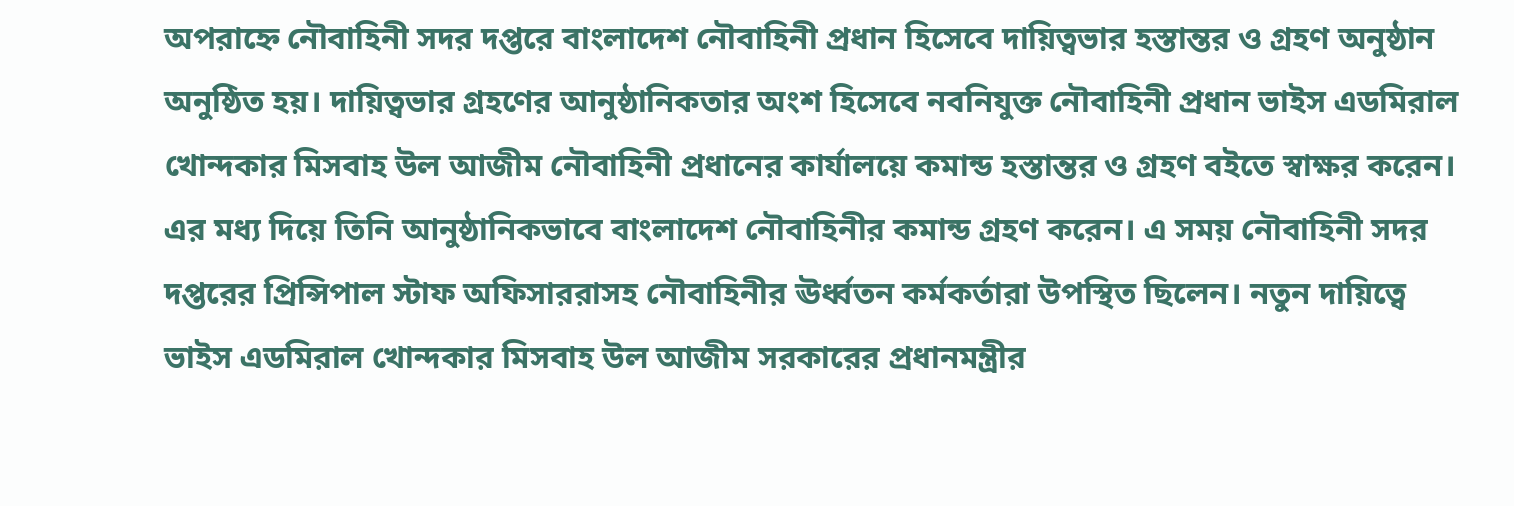অপরাহ্নে নৌবাহিনী সদর দপ্তরে বাংলাদেশ নৌবাহিনী প্রধান হিসেবে দায়িত্বভার হস্তান্তর ও গ্রহণ অনুষ্ঠান অনুষ্ঠিত হয়। দায়িত্বভার গ্রহণের আনুষ্ঠানিকতার অংশ হিসেবে নবনিযুক্ত নৌবাহিনী প্রধান ভাইস এডমিরাল খোন্দকার মিসবাহ উল আজীম নৌবাহিনী প্রধানের কার্যালয়ে কমান্ড হস্তান্তর ও গ্রহণ বইতে স্বাক্ষর করেন। এর মধ্য দিয়ে তিনি আনুষ্ঠানিকভাবে বাংলাদেশ নৌবাহিনীর কমান্ড গ্রহণ করেন। এ সময় নৌবাহিনী সদর দপ্তরের প্রিন্সিপাল স্টাফ অফিসাররাসহ নৌবাহিনীর ঊর্ধ্বতন কর্মকর্তারা উপস্থিত ছিলেন। নতুন দায়িত্বে ভাইস এডমিরাল খোন্দকার মিসবাহ উল আজীম সরকারের প্রধানমন্ত্রীর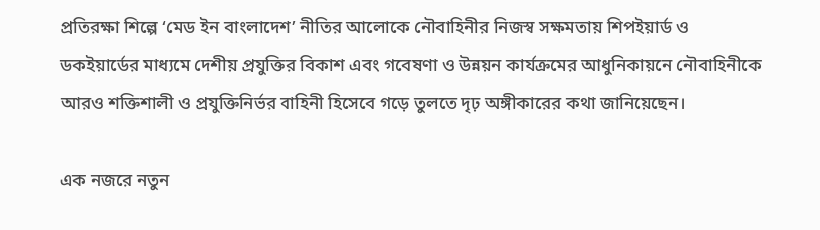প্রতিরক্ষা শিল্পে ‘মেড ইন বাংলাদেশ’ নীতির আলোকে নৌবাহিনীর নিজস্ব সক্ষমতায় শিপইয়ার্ড ও ডকইয়ার্ডের মাধ্যমে দেশীয় প্রযুক্তির বিকাশ এবং গবেষণা ও উন্নয়ন কার্যক্রমের আধুনিকায়নে নৌবাহিনীকে আরও শক্তিশালী ও প্রযুক্তিনির্ভর বাহিনী হিসেবে গড়ে তুলতে দৃঢ় অঙ্গীকারের কথা জানিয়েছেন।

এক নজরে নতুন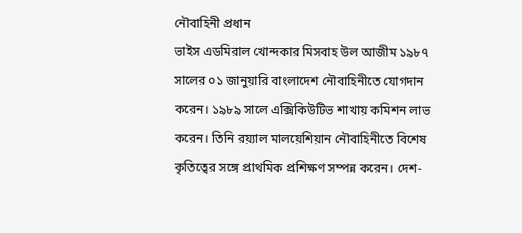নৌবাহিনী প্রধান
ভাইস এডমিরাল খোন্দকার মিসবাহ উল আজীম ১৯৮৭ সালের ০১ জানুয়ারি বাংলাদেশ নৌবাহিনীতে যোগদান করেন। ১৯৮৯ সালে এক্সিকিউটিভ শাখায় কমিশন লাভ করেন। তিনি রয়্যাল মালয়েশিয়ান নৌবাহিনীতে বিশেষ কৃতিত্বের সঙ্গে প্রাথমিক প্রশিক্ষণ সম্পন্ন করেন। দেশ-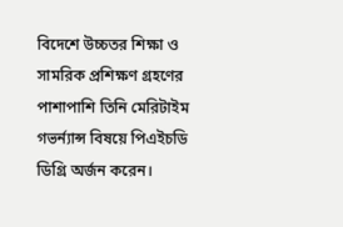বিদেশে উচ্চতর শিক্ষা ও সামরিক প্রশিক্ষণ গ্রহণের পাশাপাশি তিনি মেরিটাইম গভর্ন্যান্স বিষয়ে পিএইচডি ডিগ্রি অর্জন করেন।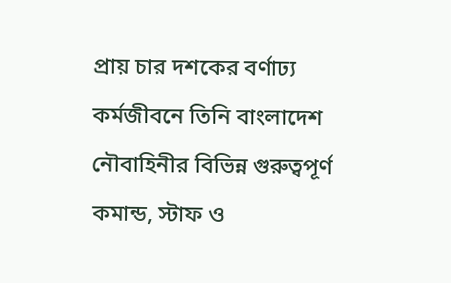প্রায় চার দশকের বর্ণাঢ্য কর্মজীবনে তিনি বাংলাদেশ নৌবাহিনীর বিভিন্ন গুরুত্বপূর্ণ কমান্ড, স্টাফ ও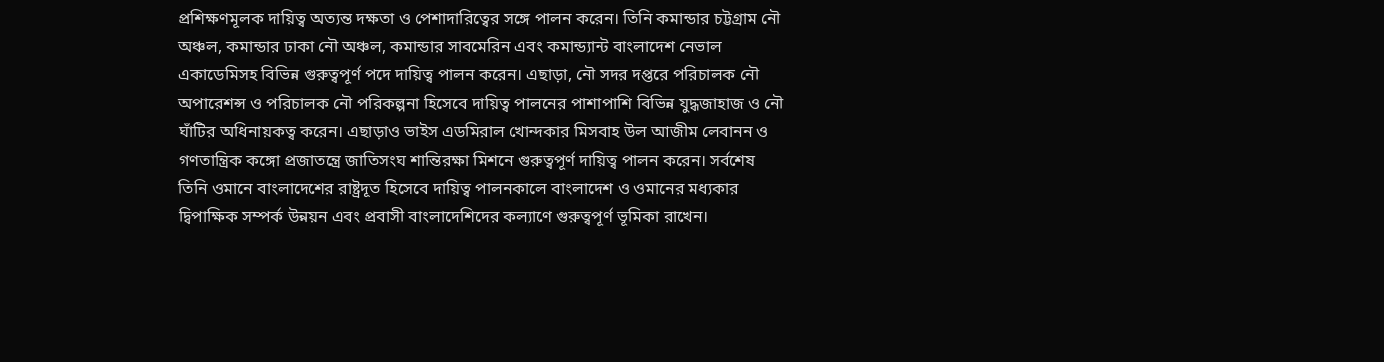প্রশিক্ষণমূলক দায়িত্ব অত্যন্ত দক্ষতা ও পেশাদারিত্বের সঙ্গে পালন করেন। তিনি কমান্ডার চট্টগ্রাম নৌ অঞ্চল, কমান্ডার ঢাকা নৌ অঞ্চল, কমান্ডার সাবমেরিন এবং কমান্ড্যান্ট বাংলাদেশ নেভাল একাডেমিসহ বিভিন্ন গুরুত্বপূর্ণ পদে দায়িত্ব পালন করেন। এছাড়া, নৌ সদর দপ্তরে পরিচালক নৌ অপারেশন্স ও পরিচালক নৌ পরিকল্পনা হিসেবে দায়িত্ব পালনের পাশাপাশি বিভিন্ন যুদ্ধজাহাজ ও নৌ ঘাঁটির অধিনায়কত্ব করেন। এছাড়াও ভাইস এডমিরাল খোন্দকার মিসবাহ উল আজীম লেবানন ও গণতান্ত্রিক কঙ্গো প্রজাতন্ত্রে জাতিসংঘ শান্তিরক্ষা মিশনে গুরুত্বপূর্ণ দায়িত্ব পালন করেন। সর্বশেষ তিনি ওমানে বাংলাদেশের রাষ্ট্রদূত হিসেবে দায়িত্ব পালনকালে বাংলাদেশ ও ওমানের মধ্যকার দ্বিপাক্ষিক সম্পর্ক উন্নয়ন এবং প্রবাসী বাংলাদেশিদের কল্যাণে গুরুত্বপূর্ণ ভূমিকা রাখেন।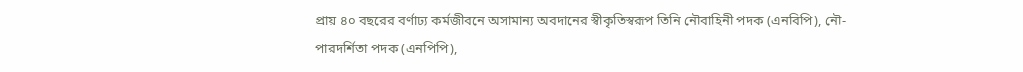প্রায় ৪০ বছরের বর্ণাঢ্য কর্মজীবনে অসামান্য অবদানের স্বীকৃতিস্বরূপ তিনি নৌবাহিনী পদক (এনবিপি), নৌ-পারদর্শিতা পদক (এনপিপি),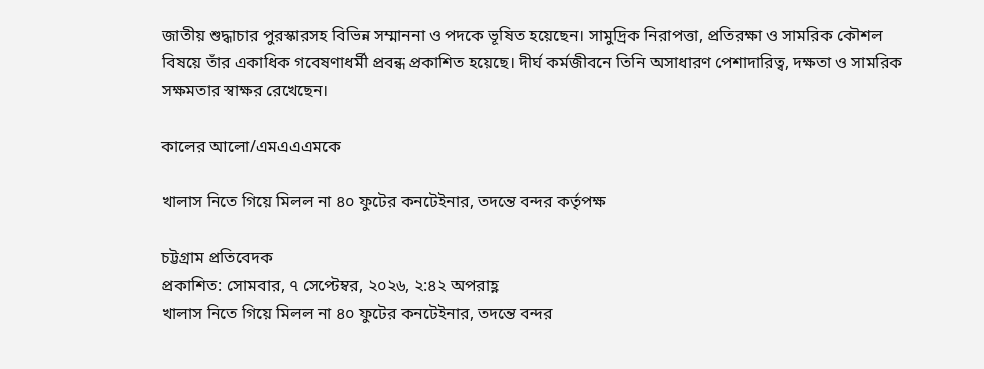জাতীয় শুদ্ধাচার পুরস্কারসহ বিভিন্ন সম্মাননা ও পদকে ভূষিত হয়েছেন। সামুদ্রিক নিরাপত্তা, প্রতিরক্ষা ও সামরিক কৌশল বিষয়ে তাঁর একাধিক গবেষণাধর্মী প্রবন্ধ প্রকাশিত হয়েছে। দীর্ঘ কর্মজীবনে তিনি অসাধারণ পেশাদারিত্ব, দক্ষতা ও সামরিক সক্ষমতার স্বাক্ষর রেখেছেন।

কালের আলো/এমএএএমকে

খালাস নিতে গিয়ে মিলল না ৪০ ফুটের কনটেইনার, তদন্তে বন্দর কর্তৃপক্ষ

চট্টগ্রাম প্রতিবেদক
প্রকাশিত: সোমবার, ৭ সেপ্টেম্বর, ২০২৬, ২:৪২ অপরাহ্ণ
খালাস নিতে গিয়ে মিলল না ৪০ ফুটের কনটেইনার, তদন্তে বন্দর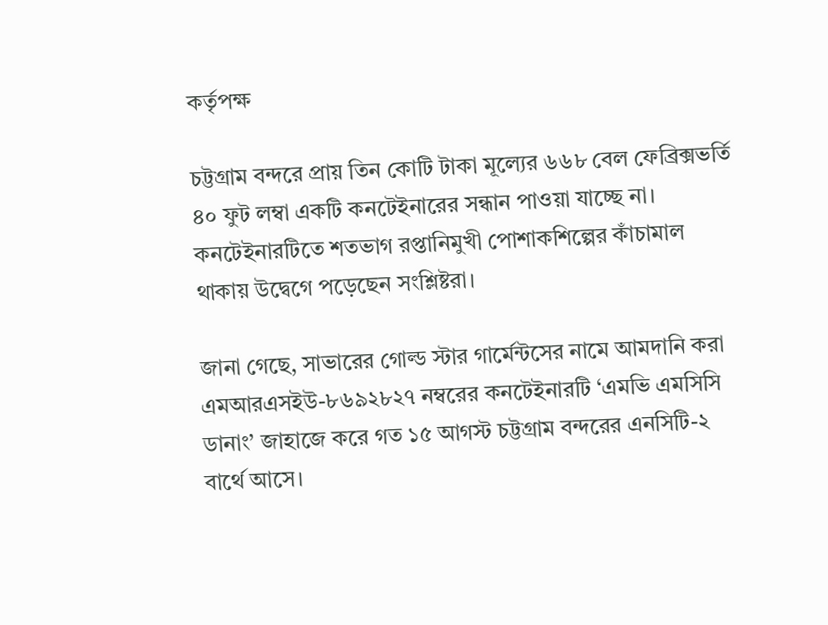কর্তৃপক্ষ

চট্টগ্রাম বন্দরে প্রায় তিন কোটি টাকা মূল্যের ৬৬৮ বেল ফেব্রিক্সভর্তি ৪০ ফুট লম্বা একটি কনটেইনারের সন্ধান পাওয়া যাচ্ছে না। কনটেইনারটিতে শতভাগ রপ্তানিমুখী পোশাকশিল্পের কাঁচামাল থাকায় উদ্বেগে পড়েছেন সংশ্লিষ্টরা।

জানা গেছে, সাভারের গোল্ড স্টার গার্মেন্টসের নামে আমদানি করা এমআরএসইউ-৮৬৯২৮২৭ নম্বরের কনটেইনারটি ‘এমভি এমসিসি ডানাং’ জাহাজে করে গত ১৫ আগস্ট চট্টগ্রাম বন্দরের এনসিটি-২ বার্থে আসে।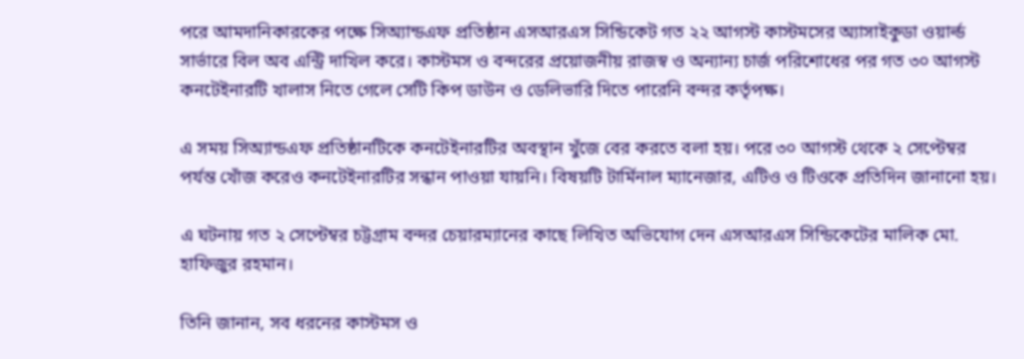পরে আমদানিকারকের পক্ষে সিঅ্যান্ডএফ প্রতিষ্ঠান এসআরএস সিন্ডিকেট গত ২২ আগস্ট কাস্টমসের অ্যাসাইকুডা ওয়ার্ল্ড সার্ভারে বিল অব এন্ট্রি দাখিল করে। কাস্টমস ও বন্দরের প্রয়োজনীয় রাজস্ব ও অন্যান্য চার্জ পরিশোধের পর গত ৩০ আগস্ট কনটেইনারটি খালাস নিতে গেলে সেটি কিপ ডাউন ও ডেলিভারি দিতে পারেনি বন্দর কর্তৃপক্ষ।

এ সময় সিঅ্যান্ডএফ প্রতিষ্ঠানটিকে কনটেইনারটির অবস্থান খুঁজে বের করতে বলা হয়। পরে ৩০ আগস্ট থেকে ২ সেপ্টেম্বর পর্যন্ত খোঁজ করেও কনটেইনারটির সন্ধান পাওয়া যায়নি। বিষয়টি টার্মিনাল ম্যানেজার, এটিও ও টিওকে প্রতিদিন জানানো হয়।

এ ঘটনায় গত ২ সেপ্টেম্বর চট্টগ্রাম বন্দর চেয়ারম্যানের কাছে লিখিত অভিযোগ দেন এসআরএস সিন্ডিকেটের মালিক মো. হাফিজুর রহমান।

তিনি জানান, সব ধরনের কাস্টমস ও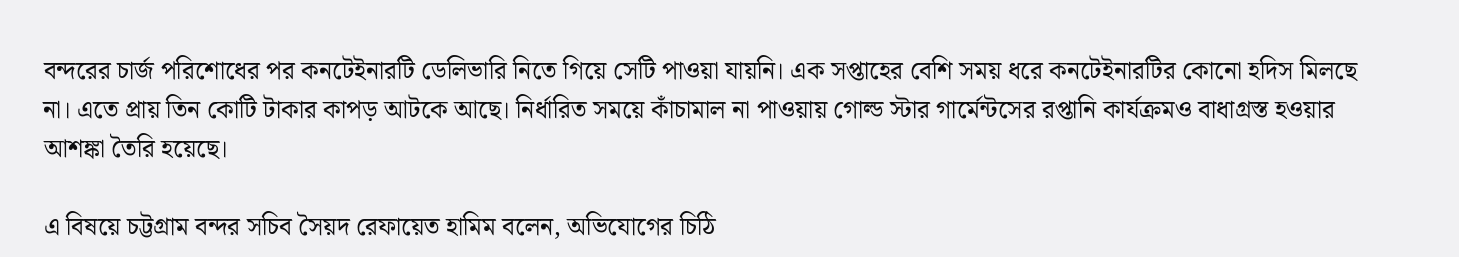বন্দরের চার্জ পরিশোধের পর কনটেইনারটি ডেলিভারি নিতে গিয়ে সেটি পাওয়া যায়নি। এক সপ্তাহের বেশি সময় ধরে কনটেইনারটির কোনো হদিস মিলছে না। এতে প্রায় তিন কোটি টাকার কাপড় আটকে আছে। নির্ধারিত সময়ে কাঁচামাল না পাওয়ায় গোল্ড স্টার গার্মেন্টসের রপ্তানি কার্যক্রমও বাধাগ্রস্ত হওয়ার আশঙ্কা তৈরি হয়েছে।

এ বিষয়ে চট্টগ্রাম বন্দর সচিব সৈয়দ রেফায়েত হামিম বলেন, অভিযোগের চিঠি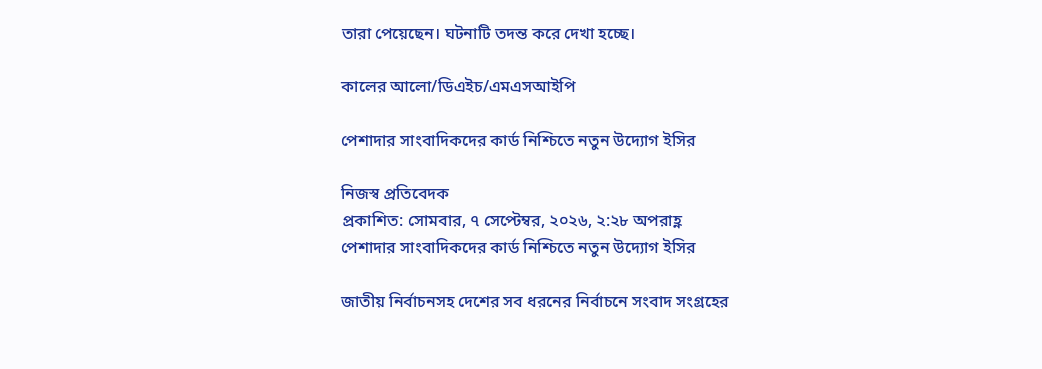তারা পেয়েছেন। ঘটনাটি তদন্ত করে দেখা হচ্ছে।

কালের আলো/ডিএইচ/এমএসআইপি

পেশাদার সাংবাদিকদের কার্ড নিশ্চিতে নতুন উদ্যোগ ইসির

নিজস্ব প্রতিবেদক
প্রকাশিত: সোমবার, ৭ সেপ্টেম্বর, ২০২৬, ২:২৮ অপরাহ্ণ
পেশাদার সাংবাদিকদের কার্ড নিশ্চিতে নতুন উদ্যোগ ইসির

জাতীয় নির্বাচনসহ দেশের সব ধরনের নির্বাচনে সংবাদ সংগ্রহের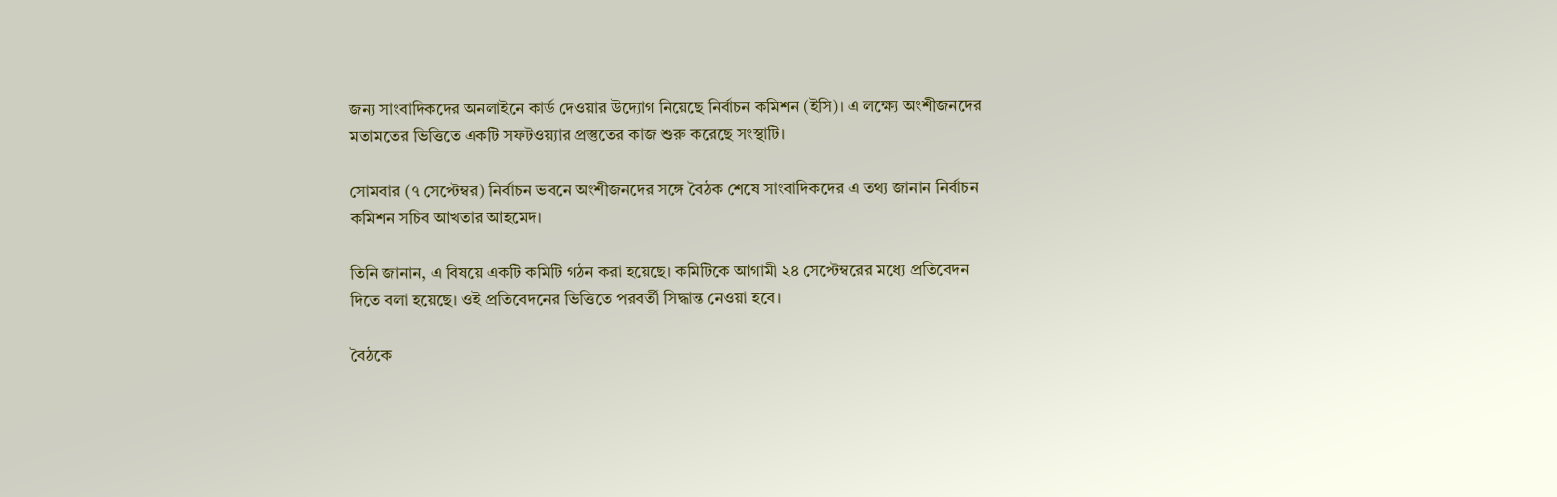জন্য সাংবাদিকদের অনলাইনে কার্ড দেওয়ার উদ্যোগ নিয়েছে নির্বাচন কমিশন (ইসি)। এ লক্ষ্যে অংশীজনদের মতামতের ভিত্তিতে একটি সফটওয়্যার প্রস্তুতের কাজ শুরু করেছে সংস্থাটি।

সোমবার (৭ সেপ্টেম্বর) নির্বাচন ভবনে অংশীজনদের সঙ্গে বৈঠক শেষে সাংবাদিকদের এ তথ্য জানান নির্বাচন কমিশন সচিব আখতার আহমেদ।

তিনি জানান, এ বিষয়ে একটি কমিটি গঠন করা হয়েছে। কমিটিকে আগামী ২৪ সেপ্টেম্বরের মধ্যে প্রতিবেদন দিতে বলা হয়েছে। ওই প্রতিবেদনের ভিত্তিতে পরবর্তী সিদ্ধান্ত নেওয়া হবে।

বৈঠকে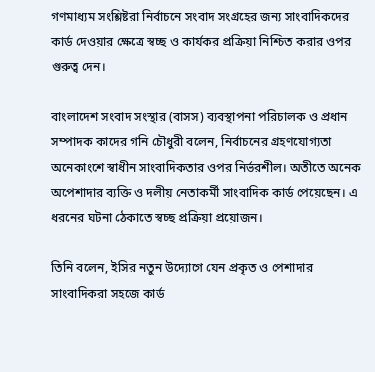গণমাধ্যম সংশ্লিষ্টরা নির্বাচনে সংবাদ সংগ্রহের জন্য সাংবাদিকদের কার্ড দেওয়ার ক্ষেত্রে স্বচ্ছ ও কার্যকর প্রক্রিয়া নিশ্চিত করার ওপর গুরুত্ব দেন।

বাংলাদেশ সংবাদ সংস্থার (বাসস) ব্যবস্থাপনা পরিচালক ও প্রধান সম্পাদক কাদের গনি চৌধুরী বলেন, নির্বাচনের গ্রহণযোগ্যতা অনেকাংশে স্বাধীন সাংবাদিকতার ওপর নির্ভরশীল। অতীতে অনেক অপেশাদার ব্যক্তি ও দলীয় নেতাকর্মী সাংবাদিক কার্ড পেয়েছেন। এ ধরনের ঘটনা ঠেকাতে স্বচ্ছ প্রক্রিয়া প্রয়োজন।

তিনি বলেন, ইসির নতুন উদ্যোগে যেন প্রকৃত ও পেশাদার সাংবাদিকরা সহজে কার্ড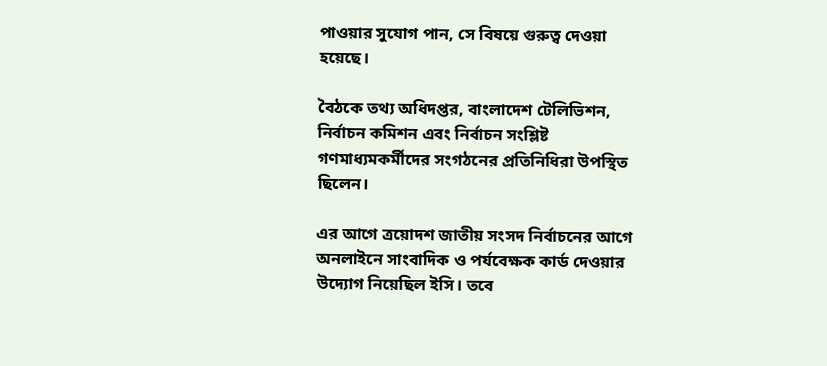পাওয়ার সুযোগ পান, সে বিষয়ে গুরুত্ব দেওয়া হয়েছে।

বৈঠকে তথ্য অধিদপ্তর, বাংলাদেশ টেলিভিশন, নির্বাচন কমিশন এবং নির্বাচন সংশ্লিষ্ট গণমাধ্যমকর্মীদের সংগঠনের প্রতিনিধিরা উপস্থিত ছিলেন।

এর আগে ত্রয়োদশ জাতীয় সংসদ নির্বাচনের আগে অনলাইনে সাংবাদিক ও পর্যবেক্ষক কার্ড দেওয়ার উদ্যোগ নিয়েছিল ইসি। তবে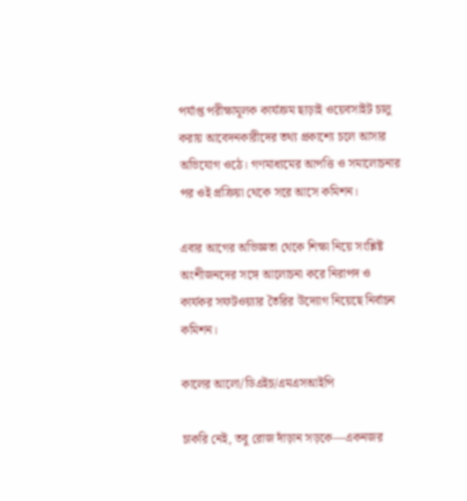পর্যাপ্ত পরীক্ষামূলক কার্যক্রম ছাড়াই ওয়েবসাইট চালু করায় আবেদনকারীদের তথ্য প্রকাশ্যে চলে আসার অভিযোগ ওঠে। গণমাধ্যমের আপত্তি ও সমালোচনার পর ওই প্রক্রিয়া থেকে সরে আসে কমিশন।

এবার আগের অভিজ্ঞতা থেকে শিক্ষা নিয়ে সংশ্লিষ্ট অংশীজনদের সঙ্গে আলোচনা করে নিরাপদ ও কার্যকর সফটওয়্যার তৈরির উদ্যোগ নিয়েছে নির্বাচন কমিশন।

কালের আলো/ডিএইচ/এমএসআইপি

চাকরি নেই, তবু রোজ দাঁড়ান সড়কে—একনজর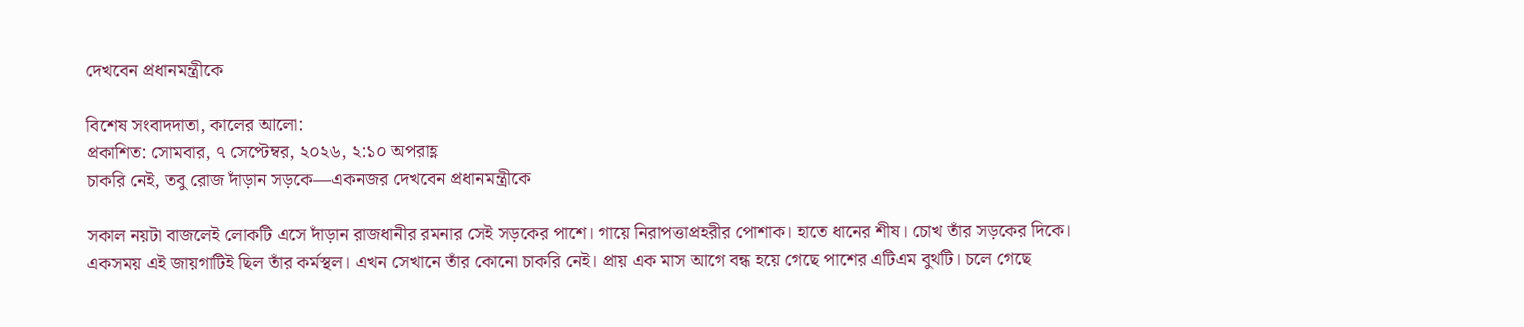দেখবেন প্রধানমন্ত্রীকে

বিশেষ সংবাদদাতা, কালের আলো:
প্রকাশিত: সোমবার, ৭ সেপ্টেম্বর, ২০২৬, ২:১০ অপরাহ্ণ
চাকরি নেই, তবু রোজ দাঁড়ান সড়কে—একনজর দেখবেন প্রধানমন্ত্রীকে

সকাল নয়টা বাজলেই লোকটি এসে দাঁড়ান রাজধানীর রমনার সেই সড়কের পাশে। গায়ে নিরাপত্তাপ্রহরীর পোশাক। হাতে ধানের শীষ। চোখ তাঁর সড়কের দিকে। একসময় এই জায়গাটিই ছিল তাঁর কর্মস্থল। এখন সেখানে তাঁর কোনো চাকরি নেই। প্রায় এক মাস আগে বন্ধ হয়ে গেছে পাশের এটিএম বুথটি। চলে গেছে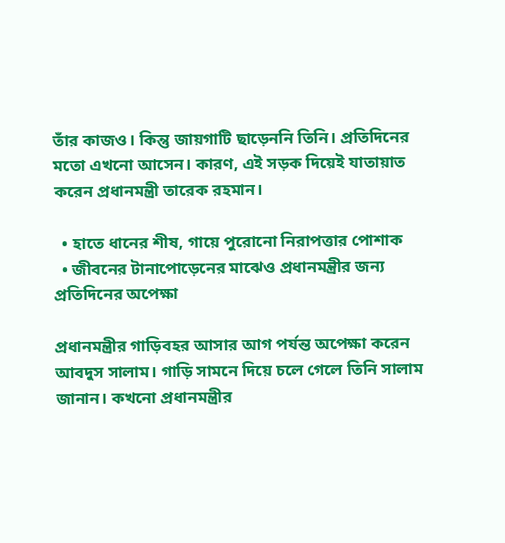তাঁর কাজও। কিন্তু জায়গাটি ছাড়েননি তিনি। প্রতিদিনের মতো এখনো আসেন। কারণ, এই সড়ক দিয়েই যাতায়াত করেন প্রধানমন্ত্রী তারেক রহমান।

  • হাতে ধানের শীষ, গায়ে পুরোনো নিরাপত্তার পোশাক
  • জীবনের টানাপোড়েনের মাঝেও প্রধানমন্ত্রীর জন্য প্রতিদিনের অপেক্ষা

প্রধানমন্ত্রীর গাড়িবহর আসার আগ পর্যন্ত অপেক্ষা করেন আবদুস সালাম। গাড়ি সামনে দিয়ে চলে গেলে তিনি সালাম জানান। কখনো প্রধানমন্ত্রীর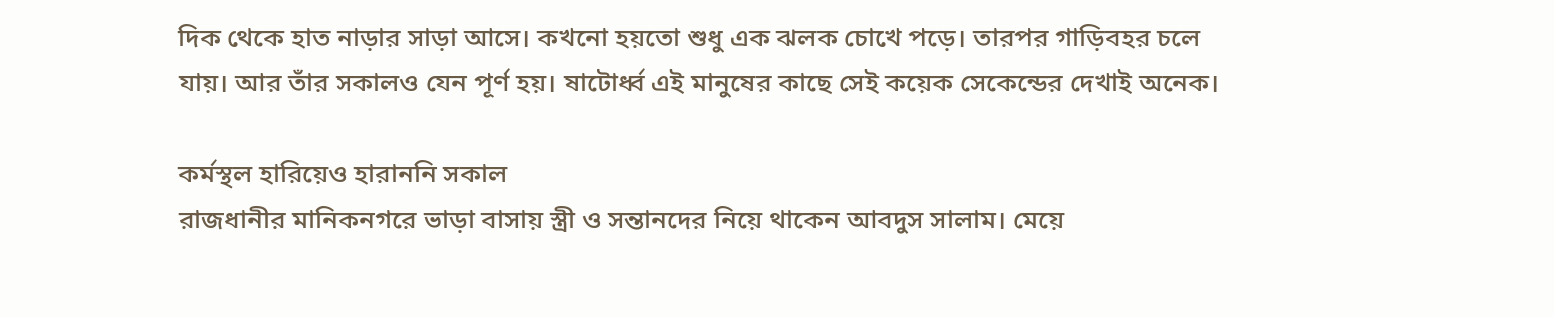দিক থেকে হাত নাড়ার সাড়া আসে। কখনো হয়তো শুধু এক ঝলক চোখে পড়ে। তারপর গাড়িবহর চলে যায়। আর তাঁর সকালও যেন পূর্ণ হয়। ষাটোর্ধ্ব এই মানুষের কাছে সেই কয়েক সেকেন্ডের দেখাই অনেক।

কর্মস্থল হারিয়েও হারাননি সকাল
রাজধানীর মানিকনগরে ভাড়া বাসায় স্ত্রী ও সন্তানদের নিয়ে থাকেন আবদুস সালাম। মেয়ে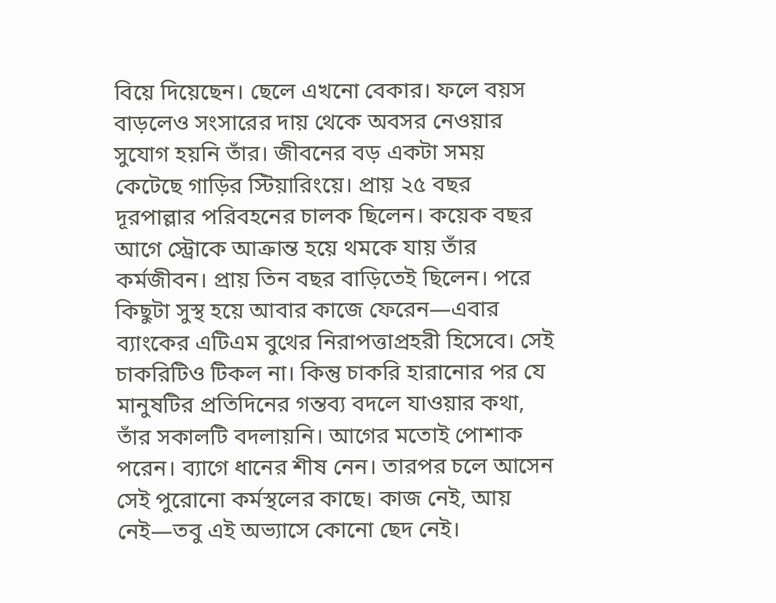বিয়ে দিয়েছেন। ছেলে এখনো বেকার। ফলে বয়স বাড়লেও সংসারের দায় থেকে অবসর নেওয়ার সুযোগ হয়নি তাঁর। জীবনের বড় একটা সময় কেটেছে গাড়ির স্টিয়ারিংয়ে। প্রায় ২৫ বছর দূরপাল্লার পরিবহনের চালক ছিলেন। কয়েক বছর আগে স্ট্রোকে আক্রান্ত হয়ে থমকে যায় তাঁর কর্মজীবন। প্রায় তিন বছর বাড়িতেই ছিলেন। পরে কিছুটা সুস্থ হয়ে আবার কাজে ফেরেন—এবার ব্যাংকের এটিএম বুথের নিরাপত্তাপ্রহরী হিসেবে। সেই চাকরিটিও টিকল না। কিন্তু চাকরি হারানোর পর যে মানুষটির প্রতিদিনের গন্তব্য বদলে যাওয়ার কথা, তাঁর সকালটি বদলায়নি। আগের মতোই পোশাক পরেন। ব্যাগে ধানের শীষ নেন। তারপর চলে আসেন সেই পুরোনো কর্মস্থলের কাছে। কাজ নেই, আয় নেই—তবু এই অভ্যাসে কোনো ছেদ নেই।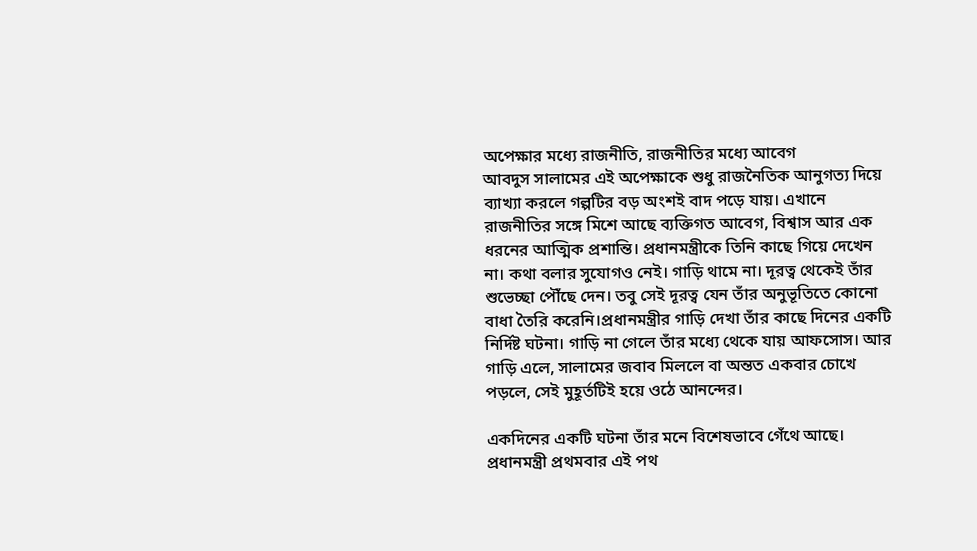অপেক্ষার মধ্যে রাজনীতি, রাজনীতির মধ্যে আবেগ
আবদুস সালামের এই অপেক্ষাকে শুধু রাজনৈতিক আনুগত্য দিয়ে ব্যাখ্যা করলে গল্পটির বড় অংশই বাদ পড়ে যায়। এখানে রাজনীতির সঙ্গে মিশে আছে ব্যক্তিগত আবেগ, বিশ্বাস আর এক ধরনের আত্মিক প্রশান্তি। প্রধানমন্ত্রীকে তিনি কাছে গিয়ে দেখেন না। কথা বলার সুযোগও নেই। গাড়ি থামে না। দূরত্ব থেকেই তাঁর শুভেচ্ছা পৌঁছে দেন। তবু সেই দূরত্ব যেন তাঁর অনুভূতিতে কোনো বাধা তৈরি করেনি।প্রধানমন্ত্রীর গাড়ি দেখা তাঁর কাছে দিনের একটি নির্দিষ্ট ঘটনা। গাড়ি না গেলে তাঁর মধ্যে থেকে যায় আফসোস। আর গাড়ি এলে, সালামের জবাব মিললে বা অন্তত একবার চোখে পড়লে, সেই মুহূর্তটিই হয়ে ওঠে আনন্দের।

একদিনের একটি ঘটনা তাঁর মনে বিশেষভাবে গেঁথে আছে। প্রধানমন্ত্রী প্রথমবার এই পথ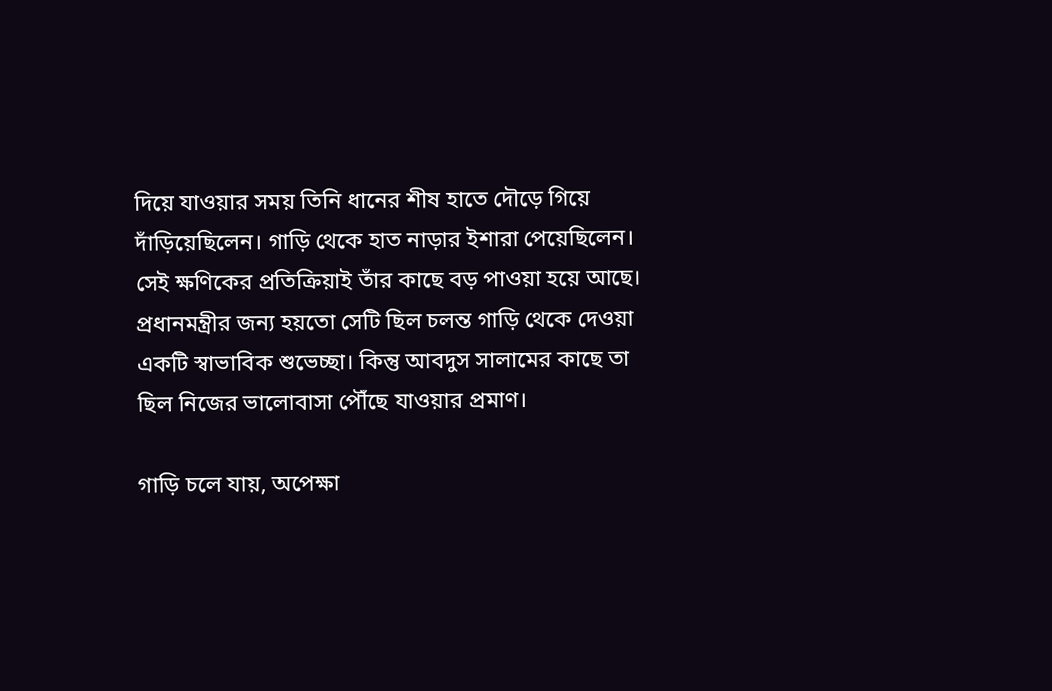দিয়ে যাওয়ার সময় তিনি ধানের শীষ হাতে দৌড়ে গিয়ে দাঁড়িয়েছিলেন। গাড়ি থেকে হাত নাড়ার ইশারা পেয়েছিলেন। সেই ক্ষণিকের প্রতিক্রিয়াই তাঁর কাছে বড় পাওয়া হয়ে আছে। প্রধানমন্ত্রীর জন্য হয়তো সেটি ছিল চলন্ত গাড়ি থেকে দেওয়া একটি স্বাভাবিক শুভেচ্ছা। কিন্তু আবদুস সালামের কাছে তা ছিল নিজের ভালোবাসা পৌঁছে যাওয়ার প্রমাণ।

গাড়ি চলে যায়, অপেক্ষা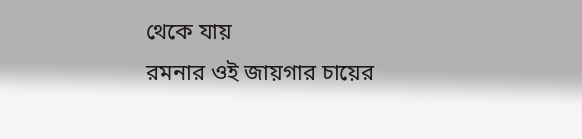থেকে যায়
রমনার ওই জায়গার চায়ের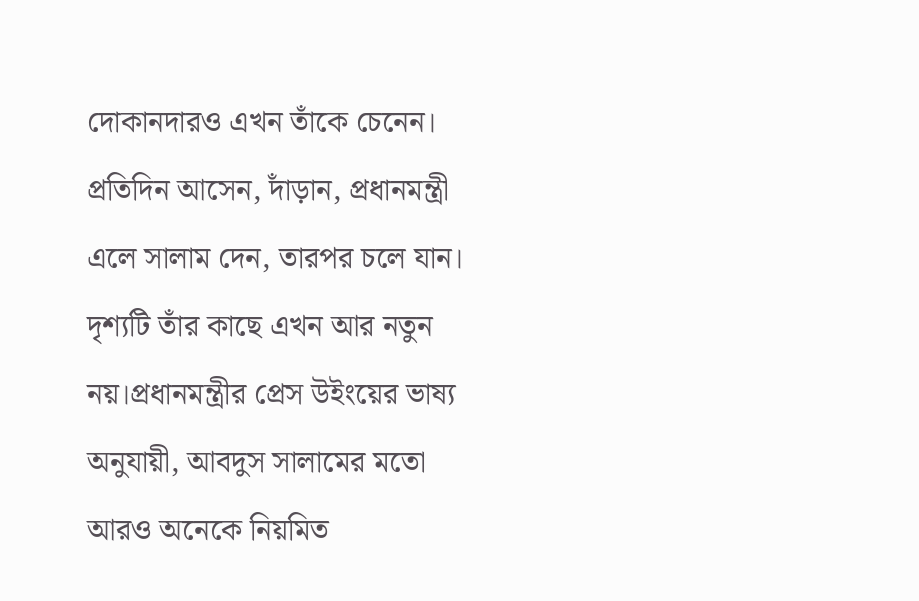দোকানদারও এখন তাঁকে চেনেন। প্রতিদিন আসেন, দাঁড়ান, প্রধানমন্ত্রী এলে সালাম দেন, তারপর চলে যান। দৃশ্যটি তাঁর কাছে এখন আর নতুন নয়।প্রধানমন্ত্রীর প্রেস উইংয়ের ভাষ্য অনুযায়ী, আবদুস সালামের মতো আরও অনেকে নিয়মিত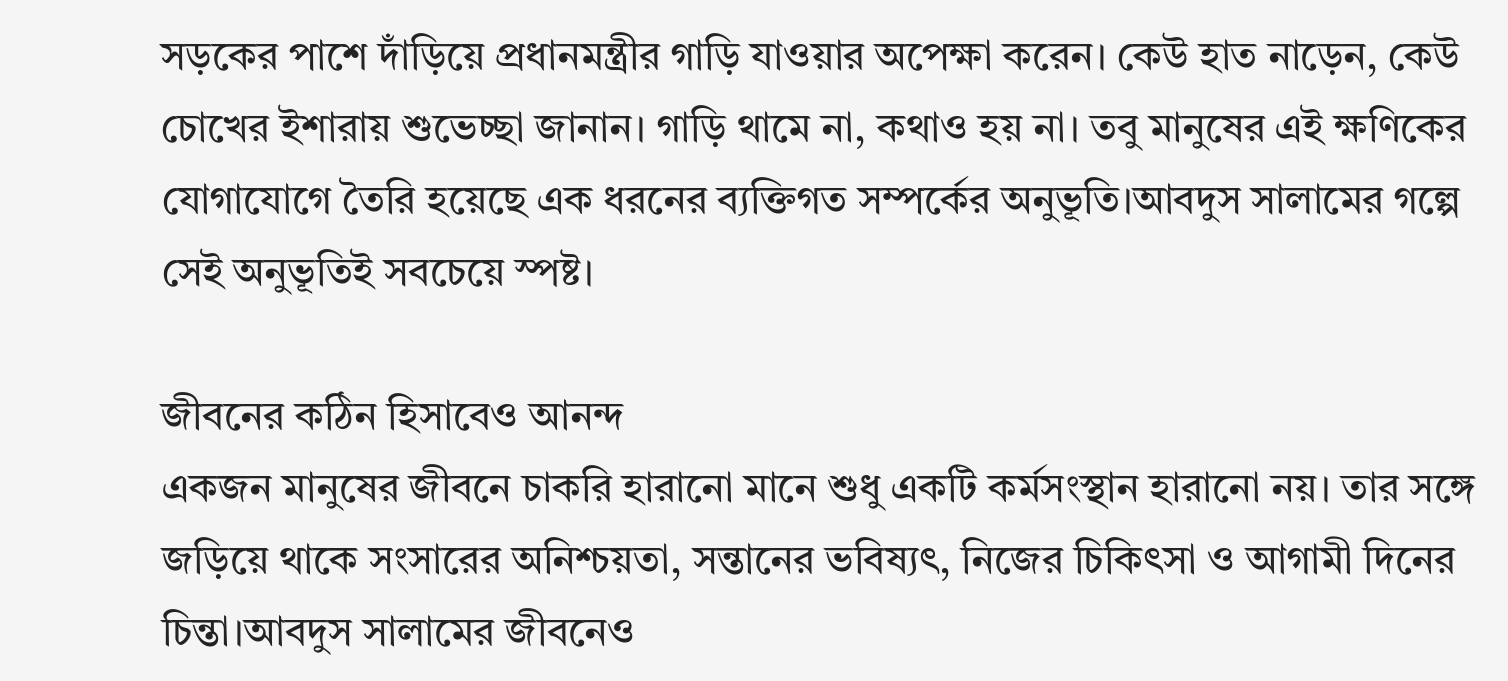সড়কের পাশে দাঁড়িয়ে প্রধানমন্ত্রীর গাড়ি যাওয়ার অপেক্ষা করেন। কেউ হাত নাড়েন, কেউ চোখের ইশারায় শুভেচ্ছা জানান। গাড়ি থামে না, কথাও হয় না। তবু মানুষের এই ক্ষণিকের যোগাযোগে তৈরি হয়েছে এক ধরনের ব্যক্তিগত সম্পর্কের অনুভূতি।আবদুস সালামের গল্পে সেই অনুভূতিই সবচেয়ে স্পষ্ট।

জীবনের কঠিন হিসাবেও আনন্দ
একজন মানুষের জীবনে চাকরি হারানো মানে শুধু একটি কর্মসংস্থান হারানো নয়। তার সঙ্গে জড়িয়ে থাকে সংসারের অনিশ্চয়তা, সন্তানের ভবিষ্যৎ, নিজের চিকিৎসা ও আগামী দিনের চিন্তা।আবদুস সালামের জীবনেও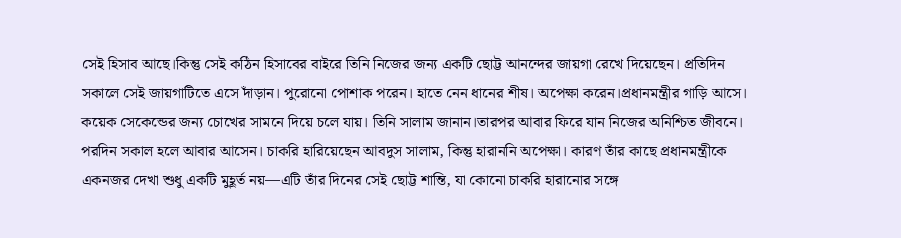সেই হিসাব আছে।কিন্তু সেই কঠিন হিসাবের বাইরে তিনি নিজের জন্য একটি ছোট্ট আনন্দের জায়গা রেখে দিয়েছেন। প্রতিদিন সকালে সেই জায়গাটিতে এসে দাঁড়ান। পুরোনো পোশাক পরেন। হাতে নেন ধানের শীষ। অপেক্ষা করেন।প্রধানমন্ত্রীর গাড়ি আসে। কয়েক সেকেন্ডের জন্য চোখের সামনে দিয়ে চলে যায়। তিনি সালাম জানান।তারপর আবার ফিরে যান নিজের অনিশ্চিত জীবনে। পরদিন সকাল হলে আবার আসেন। চাকরি হারিয়েছেন আবদুস সালাম, কিন্তু হারাননি অপেক্ষা। কারণ তাঁর কাছে প্রধানমন্ত্রীকে একনজর দেখা শুধু একটি মুহূর্ত নয়—এটি তাঁর দিনের সেই ছোট্ট শান্তি, যা কোনো চাকরি হারানোর সঙ্গে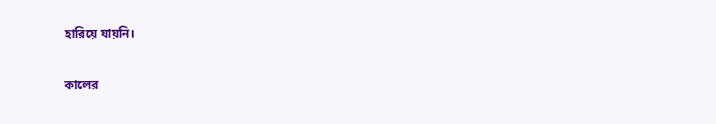হারিয়ে যায়নি।

কালের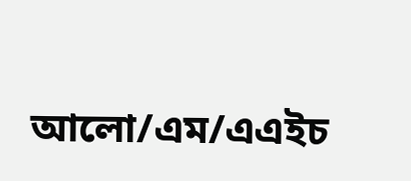আলো/এম/এএইচ